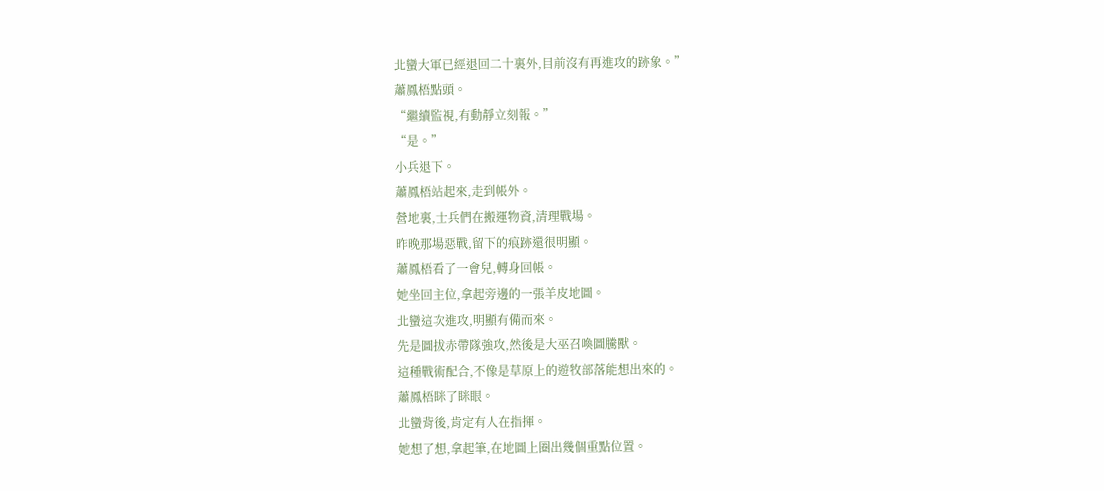北蠻大軍已經退回二十裏外,目前沒有再進攻的跡象。”
蕭鳳梧點頭。
“繼續監視,有動靜立刻報。”
“是。”
小兵退下。
蕭鳳梧站起來,走到帳外。
營地裏,士兵們在搬運物資,清理戰場。
昨晚那場惡戰,留下的痕跡還很明顯。
蕭鳳梧看了一會兒,轉身回帳。
她坐回主位,拿起旁邊的一張羊皮地圖。
北蠻這次進攻,明顯有備而來。
先是圖拔赤帶隊強攻,然後是大巫召喚圖騰獸。
這種戰術配合,不像是草原上的遊牧部落能想出來的。
蕭鳳梧眯了眯眼。
北蠻背後,肯定有人在指揮。
她想了想,拿起筆,在地圖上圈出幾個重點位置。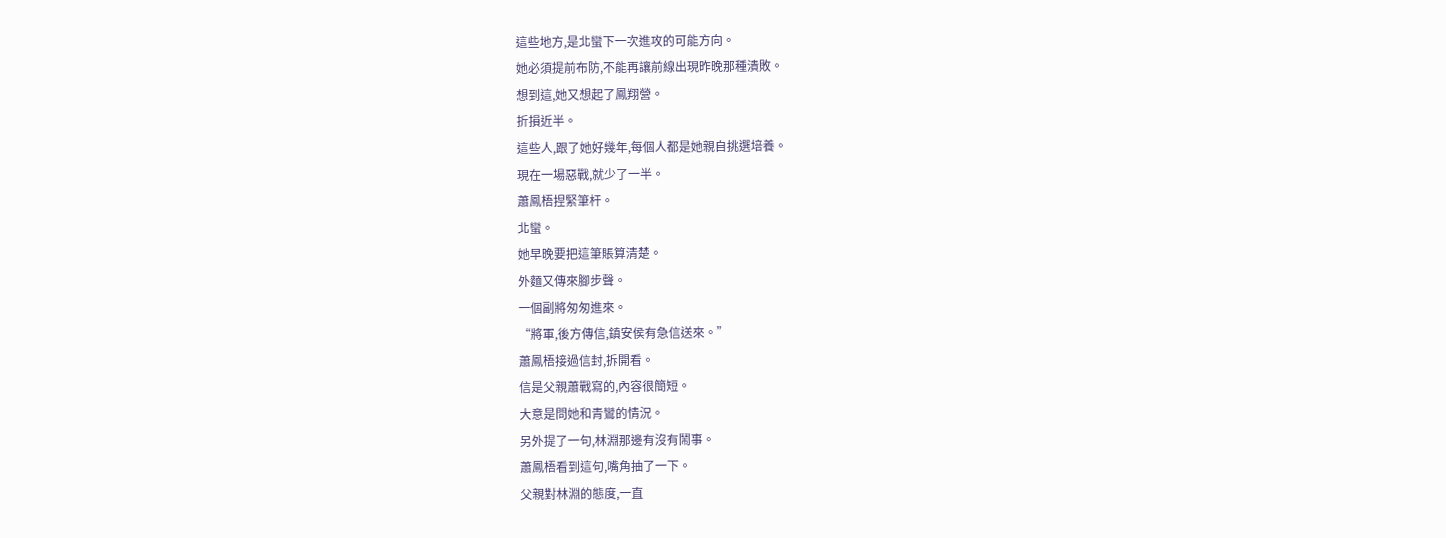這些地方,是北蠻下一次進攻的可能方向。
她必須提前布防,不能再讓前線出現昨晚那種潰敗。
想到這,她又想起了鳳翔營。
折損近半。
這些人,跟了她好幾年,每個人都是她親自挑選培養。
現在一場惡戰,就少了一半。
蕭鳳梧捏緊筆杆。
北蠻。
她早晚要把這筆賬算清楚。
外麵又傳來腳步聲。
一個副將匆匆進來。
“將軍,後方傳信,鎮安侯有急信送來。”
蕭鳳梧接過信封,拆開看。
信是父親蕭戰寫的,內容很簡短。
大意是問她和青鸞的情況。
另外提了一句,林淵那邊有沒有鬧事。
蕭鳳梧看到這句,嘴角抽了一下。
父親對林淵的態度,一直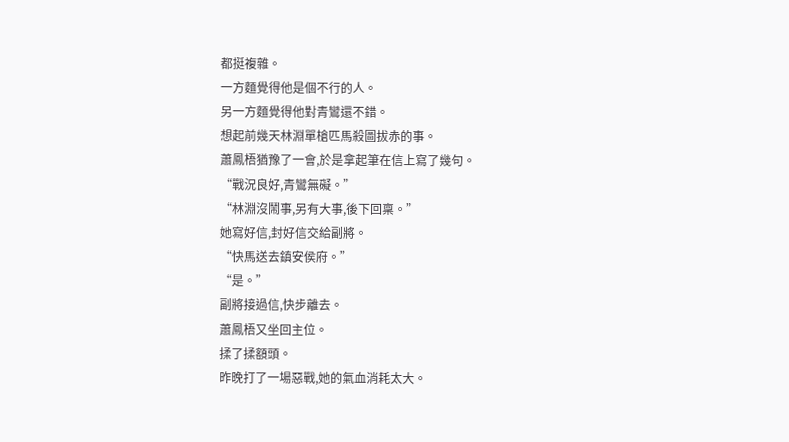都挺複雜。
一方麵覺得他是個不行的人。
另一方麵覺得他對青鸞還不錯。
想起前幾天林淵單槍匹馬殺圖拔赤的事。
蕭鳳梧猶豫了一會,於是拿起筆在信上寫了幾句。
“戰況良好,青鸞無礙。”
“林淵沒鬧事,另有大事,後下回稟。”
她寫好信,封好信交給副將。
“快馬送去鎮安侯府。”
“是。”
副將接過信,快步離去。
蕭鳳梧又坐回主位。
揉了揉額頭。
昨晚打了一場惡戰,她的氣血消耗太大。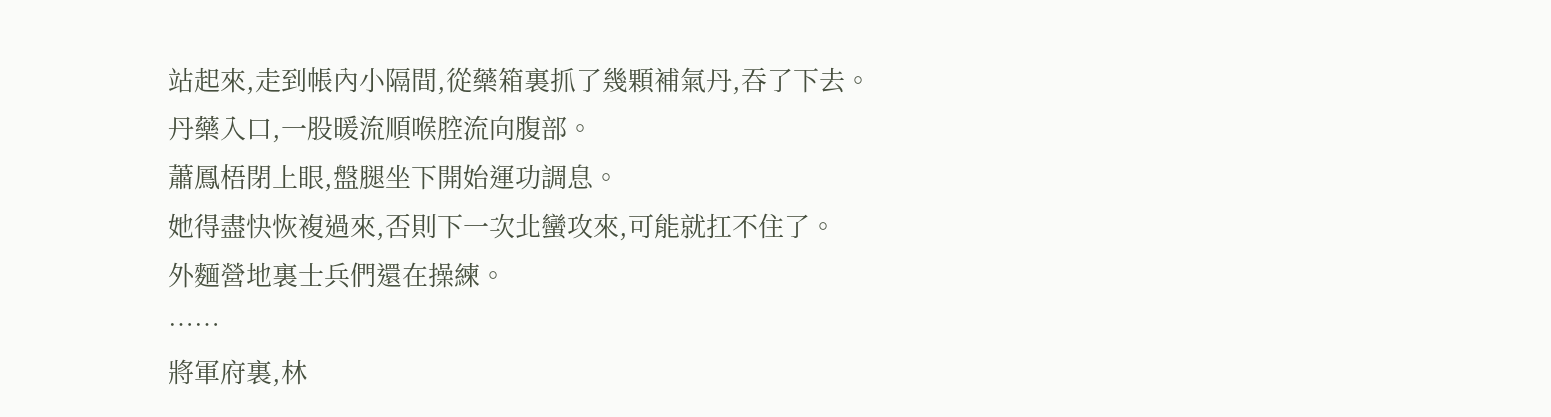站起來,走到帳內小隔間,從藥箱裏抓了幾顆補氣丹,吞了下去。
丹藥入口,一股暖流順喉腔流向腹部。
蕭鳳梧閉上眼,盤腿坐下開始運功調息。
她得盡快恢複過來,否則下一次北蠻攻來,可能就扛不住了。
外麵營地裏士兵們還在操練。
……
將軍府裏,林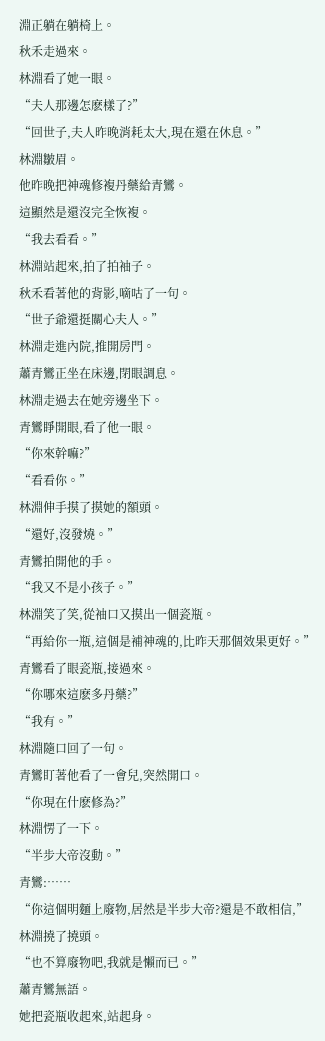淵正躺在躺椅上。
秋禾走過來。
林淵看了她一眼。
“夫人那邊怎麽樣了?”
“回世子,夫人昨晚消耗太大,現在還在休息。”
林淵皺眉。
他昨晚把神魂修複丹藥給青鸞。
這顯然是還沒完全恢複。
“我去看看。”
林淵站起來,拍了拍袖子。
秋禾看著他的背影,嘀咕了一句。
“世子爺還挺關心夫人。”
林淵走進內院,推開房門。
蕭青鸞正坐在床邊,閉眼調息。
林淵走過去在她旁邊坐下。
青鸞睜開眼,看了他一眼。
“你來幹嘛?”
“看看你。”
林淵伸手摸了摸她的額頭。
“還好,沒發燒。”
青鸞拍開他的手。
“我又不是小孩子。”
林淵笑了笑,從袖口又摸出一個瓷瓶。
“再給你一瓶,這個是補神魂的,比昨天那個效果更好。”
青鸞看了眼瓷瓶,接過來。
“你哪來這麽多丹藥?”
“我有。”
林淵隨口回了一句。
青鸞盯著他看了一會兒,突然開口。
“你現在什麽修為?”
林淵愣了一下。
“半步大帝沒動。”
青鸞:……
“你這個明麵上廢物,居然是半步大帝?還是不敢相信,”
林淵撓了撓頭。
“也不算廢物吧,我就是懶而已。”
蕭青鸞無語。
她把瓷瓶收起來,站起身。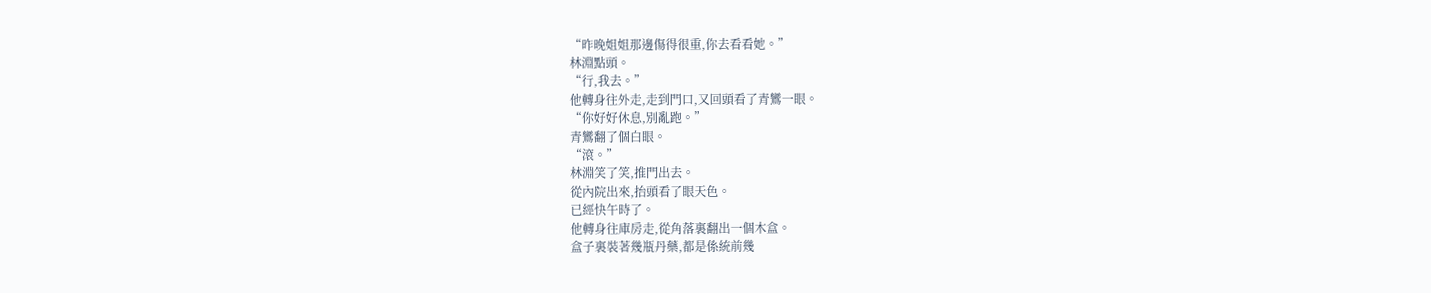“昨晚姐姐那邊傷得很重,你去看看她。”
林淵點頭。
“行,我去。”
他轉身往外走,走到門口,又回頭看了青鸞一眼。
“你好好休息,別亂跑。”
青鸞翻了個白眼。
“滾。”
林淵笑了笑,推門出去。
從內院出來,抬頭看了眼天色。
已經快午時了。
他轉身往庫房走,從角落裏翻出一個木盒。
盒子裏裝著幾瓶丹藥,都是係統前幾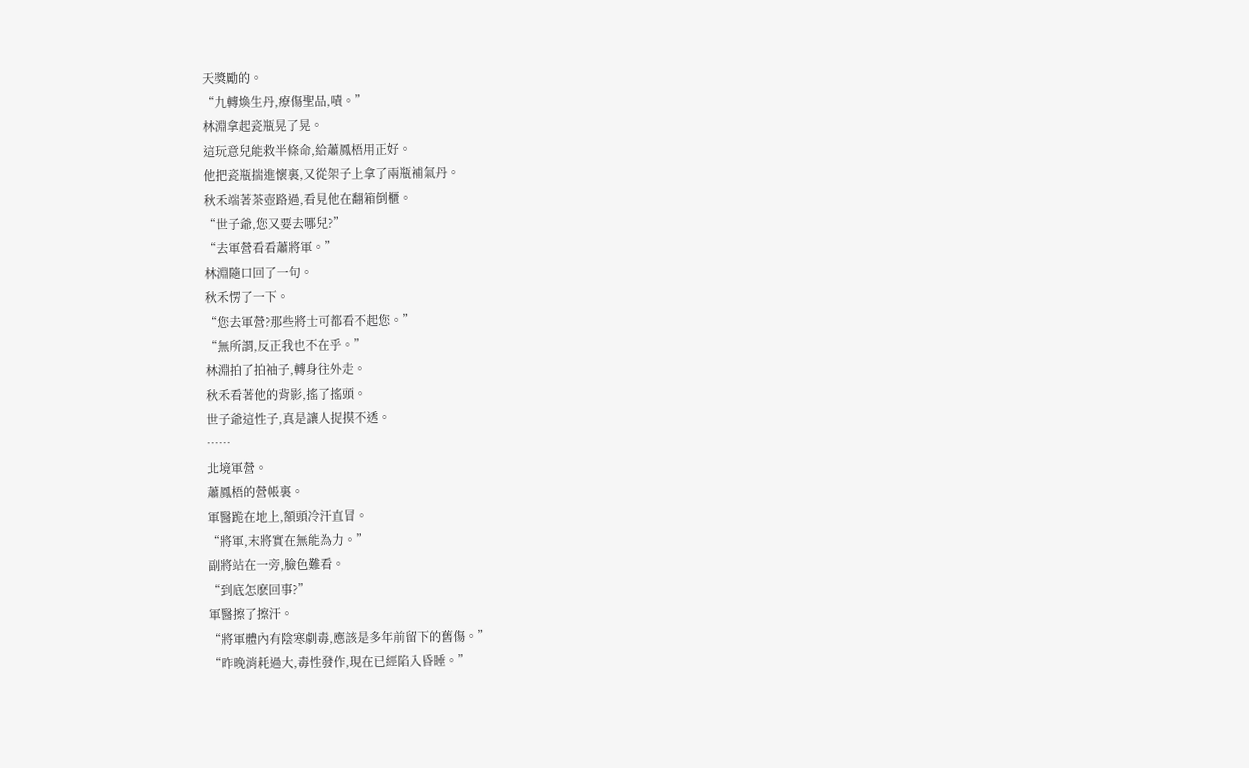天獎勵的。
“九轉煥生丹,療傷聖品,嘖。”
林淵拿起瓷瓶晃了晃。
這玩意兒能救半條命,給蕭鳳梧用正好。
他把瓷瓶揣進懷裏,又從架子上拿了兩瓶補氣丹。
秋禾端著茶壺路過,看見他在翻箱倒櫃。
“世子爺,您又要去哪兒?”
“去軍營看看蕭將軍。”
林淵隨口回了一句。
秋禾愣了一下。
“您去軍營?那些將士可都看不起您。”
“無所謂,反正我也不在乎。”
林淵拍了拍袖子,轉身往外走。
秋禾看著他的背影,搖了搖頭。
世子爺這性子,真是讓人捉摸不透。
……
北境軍營。
蕭鳳梧的營帳裏。
軍醫跪在地上,額頭冷汗直冒。
“將軍,末將實在無能為力。”
副將站在一旁,臉色難看。
“到底怎麽回事?”
軍醫擦了擦汗。
“將軍體內有陰寒劇毒,應該是多年前留下的舊傷。”
“昨晚消耗過大,毒性發作,現在已經陷入昏睡。”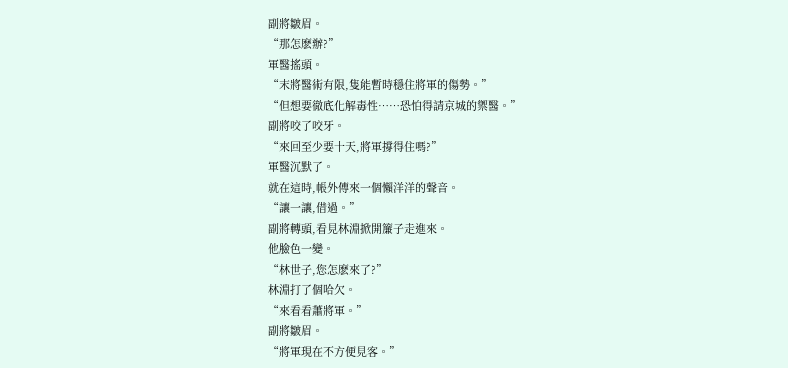副將皺眉。
“那怎麽辦?”
軍醫搖頭。
“末將醫術有限,隻能暫時穩住將軍的傷勢。”
“但想要徹底化解毒性……恐怕得請京城的禦醫。”
副將咬了咬牙。
“來回至少要十天,將軍撐得住嗎?”
軍醫沉默了。
就在這時,帳外傳來一個懶洋洋的聲音。
“讓一讓,借過。”
副將轉頭,看見林淵掀開簾子走進來。
他臉色一變。
“林世子,您怎麽來了?”
林淵打了個哈欠。
“來看看蕭將軍。”
副將皺眉。
“將軍現在不方便見客。”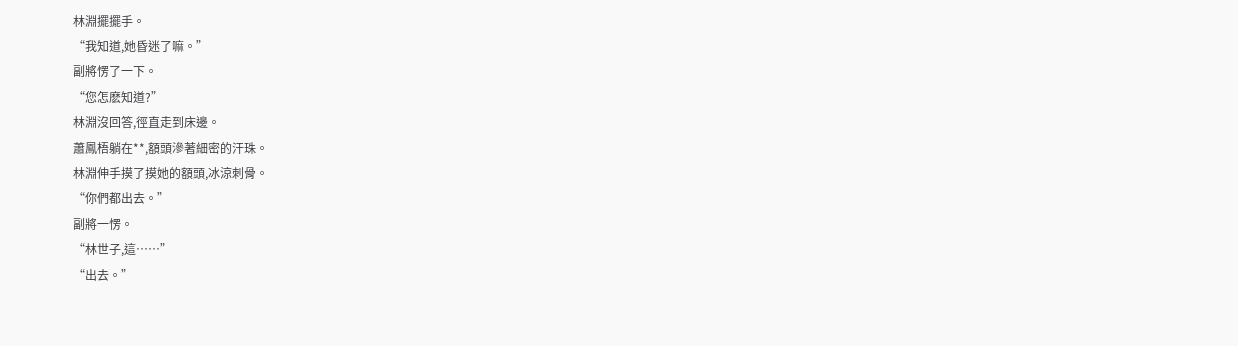林淵擺擺手。
“我知道,她昏迷了嘛。”
副將愣了一下。
“您怎麽知道?”
林淵沒回答,徑直走到床邊。
蕭鳳梧躺在**,額頭滲著細密的汗珠。
林淵伸手摸了摸她的額頭,冰涼刺骨。
“你們都出去。”
副將一愣。
“林世子,這……”
“出去。”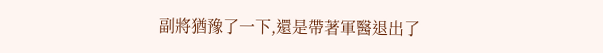副將猶豫了一下,還是帶著軍醫退出了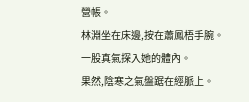營帳。
林淵坐在床邊,按在蕭鳳梧手腕。
一股真氣探入她的體內。
果然,陰寒之氣盤踞在經脈上。